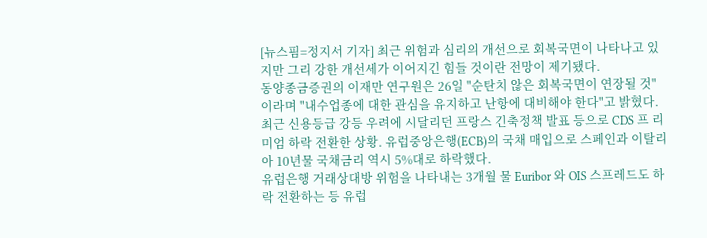[뉴스핌=정지서 기자] 최근 위험과 심리의 개선으로 회복국면이 나타나고 있지만 그리 강한 개선세가 이어지긴 힘들 것이란 전망이 제기됐다.
동양종금증권의 이재만 연구원은 26일 "순탄치 않은 회복국면이 연장될 것"이라며 "내수업종에 대한 관심을 유지하고 난항에 대비해야 한다"고 밝혔다.
최근 신용등급 강등 우려에 시달리던 프랑스 긴축정책 발표 등으로 CDS 프 리미엄 하락 전환한 상황. 유럽중앙은행(ECB)의 국채 매입으로 스페인과 이탈리아 10년물 국채금리 역시 5%대로 하락했다.
유럽은행 거래상대방 위험을 나타내는 3개월 물 Euribor 와 OIS 스프레드도 하락 전환하는 등 유럽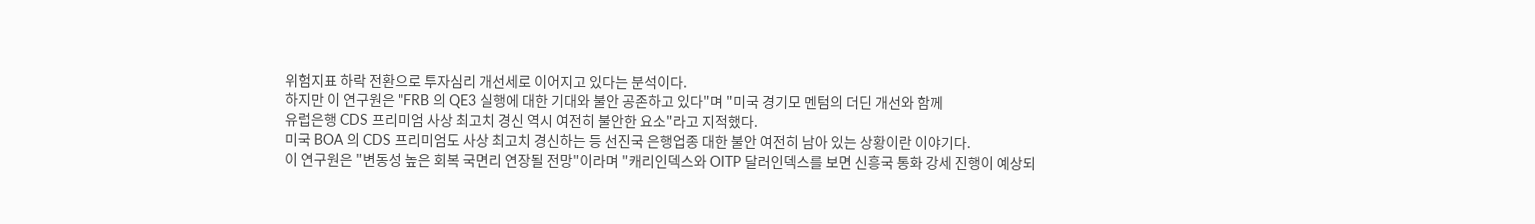위험지표 하락 전환으로 투자심리 개선세로 이어지고 있다는 분석이다.
하지만 이 연구원은 "FRB 의 QE3 실행에 대한 기대와 불안 공존하고 있다"며 "미국 경기모 멘텀의 더딘 개선와 함께
유럽은행 CDS 프리미엄 사상 최고치 경신 역시 여전히 불안한 요소"라고 지적했다.
미국 BOA 의 CDS 프리미엄도 사상 최고치 경신하는 등 선진국 은행업종 대한 불안 여전히 남아 있는 상황이란 이야기다.
이 연구원은 "변동성 높은 회복 국면리 연장될 전망"이라며 "캐리인덱스와 OITP 달러인덱스를 보면 신흥국 통화 강세 진행이 예상되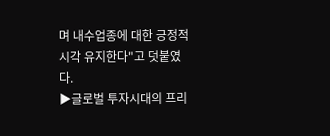며 내수업종에 대한 긍정적 시각 유지한다"고 덧붙였다.
▶글로벌 투자시대의 프리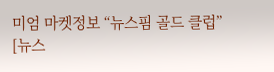미엄 마켓정보 “뉴스핌 골드 클럽”
[뉴스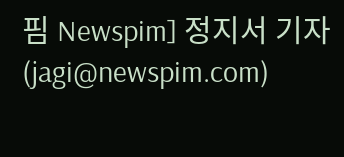핌 Newspim] 정지서 기자 (jagi@newspim.com)